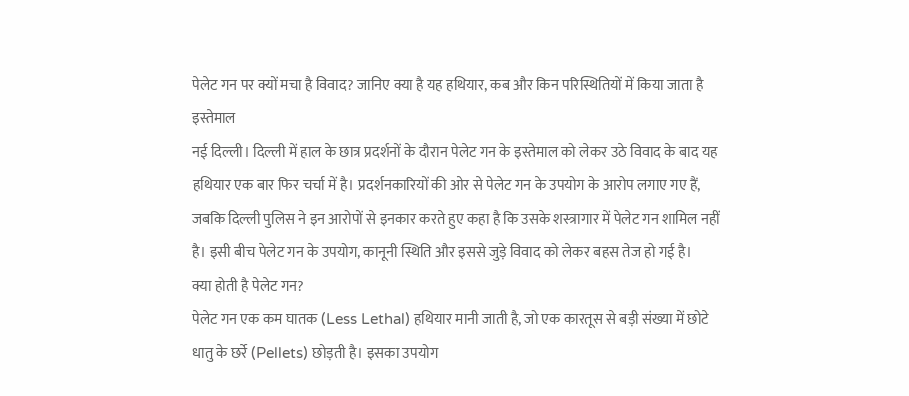पेलेट गन पर क्यों मचा है विवाद? जानिए क्या है यह हथियार, कब और किन परिस्थितियों में किया जाता है इस्तेमाल
नई दिल्ली। दिल्ली में हाल के छात्र प्रदर्शनों के दौरान पेलेट गन के इस्तेमाल को लेकर उठे विवाद के बाद यह हथियार एक बार फिर चर्चा में है। प्रदर्शनकारियों की ओर से पेलेट गन के उपयोग के आरोप लगाए गए हैं, जबकि दिल्ली पुलिस ने इन आरोपों से इनकार करते हुए कहा है कि उसके शस्त्रागार में पेलेट गन शामिल नहीं है। इसी बीच पेलेट गन के उपयोग, कानूनी स्थिति और इससे जुड़े विवाद को लेकर बहस तेज हो गई है।
क्या होती है पेलेट गन?
पेलेट गन एक कम घातक (Less Lethal) हथियार मानी जाती है, जो एक कारतूस से बड़ी संख्या में छोटे धातु के छर्रे (Pellets) छोड़ती है। इसका उपयोग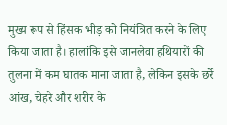मुख्य रूप से हिंसक भीड़ को नियंत्रित करने के लिए किया जाता है। हालांकि इसे जानलेवा हथियारों की तुलना में कम घातक माना जाता है, लेकिन इसके छर्रे आंख, चेहरे और शरीर के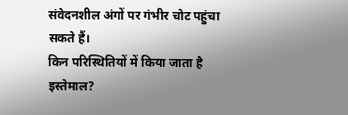संवेदनशील अंगों पर गंभीर चोट पहुंचा सकते हैं।
किन परिस्थितियों में किया जाता है इस्तेमाल?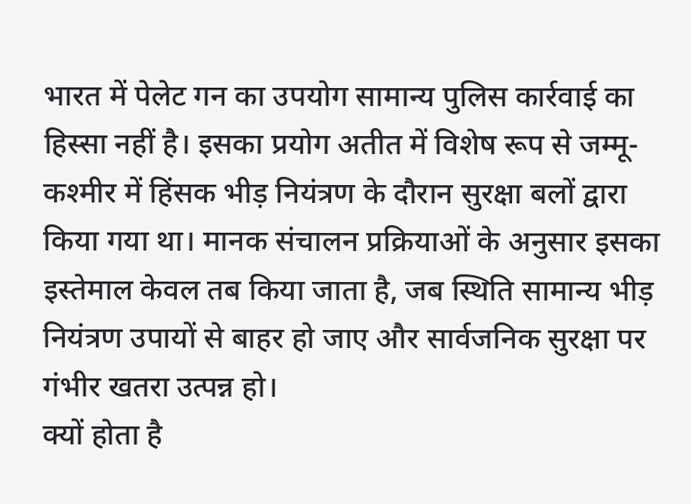भारत में पेलेट गन का उपयोग सामान्य पुलिस कार्रवाई का हिस्सा नहीं है। इसका प्रयोग अतीत में विशेष रूप से जम्मू-कश्मीर में हिंसक भीड़ नियंत्रण के दौरान सुरक्षा बलों द्वारा किया गया था। मानक संचालन प्रक्रियाओं के अनुसार इसका इस्तेमाल केवल तब किया जाता है, जब स्थिति सामान्य भीड़ नियंत्रण उपायों से बाहर हो जाए और सार्वजनिक सुरक्षा पर गंभीर खतरा उत्पन्न हो।
क्यों होता है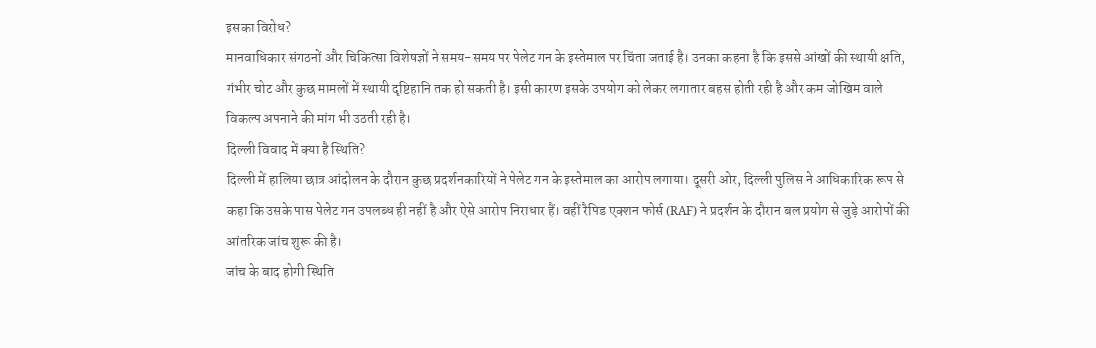इसका विरोध?
मानवाधिकार संगठनों और चिकित्सा विशेषज्ञों ने समय-समय पर पेलेट गन के इस्तेमाल पर चिंता जताई है। उनका कहना है कि इससे आंखों की स्थायी क्षति, गंभीर चोट और कुछ मामलों में स्थायी दृष्टिहानि तक हो सकती है। इसी कारण इसके उपयोग को लेकर लगातार बहस होती रही है और कम जोखिम वाले विकल्प अपनाने की मांग भी उठती रही है।
दिल्ली विवाद में क्या है स्थिति?
दिल्ली में हालिया छात्र आंदोलन के दौरान कुछ प्रदर्शनकारियों ने पेलेट गन के इस्तेमाल का आरोप लगाया। दूसरी ओर, दिल्ली पुलिस ने आधिकारिक रूप से कहा कि उसके पास पेलेट गन उपलब्ध ही नहीं है और ऐसे आरोप निराधार हैं। वहीं रैपिड एक्शन फोर्स (RAF) ने प्रदर्शन के दौरान बल प्रयोग से जुड़े आरोपों की आंतरिक जांच शुरू की है।
जांच के बाद होगी स्थिति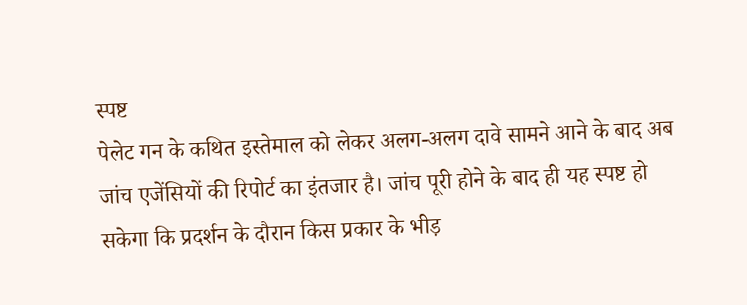स्पष्ट
पेलेट गन के कथित इस्तेमाल को लेकर अलग-अलग दावे सामने आने के बाद अब जांच एजेंसियों की रिपोर्ट का इंतजार है। जांच पूरी होने के बाद ही यह स्पष्ट हो सकेगा कि प्रदर्शन के दौरान किस प्रकार के भीड़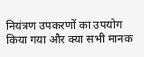नियंत्रण उपकरणों का उपयोग किया गया और क्या सभी मानक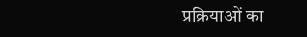प्रक्रियाओं का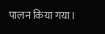पालन किया गया।